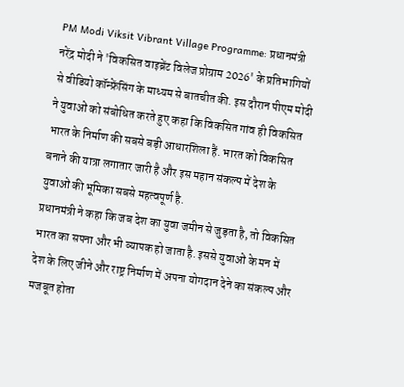PM Modi Viksit Vibrant Village Programme: प्रधानमंत्री नरेंद्र मोदी ने 'विकसित वाइब्रेंट विलेज प्रोग्राम 2026' के प्रतिभागियों से वीडियो कॉन्फ्रेंसिंग के माध्यम से बातचीत की. इस दौरान पीएम मोदी ने युवाओं को संबोधित करते हुए कहा कि विकसित गांव ही विकसित भारत के निर्माण की सबसे बड़ी आधारशिला हैं. भारत को विकसित बनाने की यात्रा लगातार जारी है और इस महान संकल्प में देश के युवाओं की भूमिका सबसे महत्वपूर्ण है.
प्रधानमंत्री ने कहा कि जब देश का युवा जमीन से जुड़ता है, तो विकसित भारत का सपना और भी व्यापक हो जाता है. इससे युवाओं के मन में देश के लिए जीने और राष्ट्र निर्माण में अपना योगदान देने का संकल्प और मजबूत होता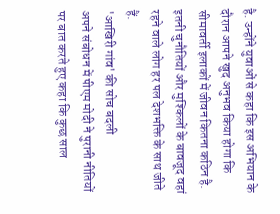है. उन्होंने युवाओं से कहा कि इस अभियान के दौरान आपने खुद अनुभव किया होगा कि सीमावर्ती इलाकों में जीवन कितना कठिन है. इतनी चुनौतियों और मुश्किलों के बावजूद वहां रहने वाले लोग हर पल देशभक्ति के साथ जीते हैं.
'आखिरी गांव' की सोच बदली
अपने संबोधन में पीएम मोदी ने पुरानी नीतियों पर बात करते हुए कहा कि कुछ साल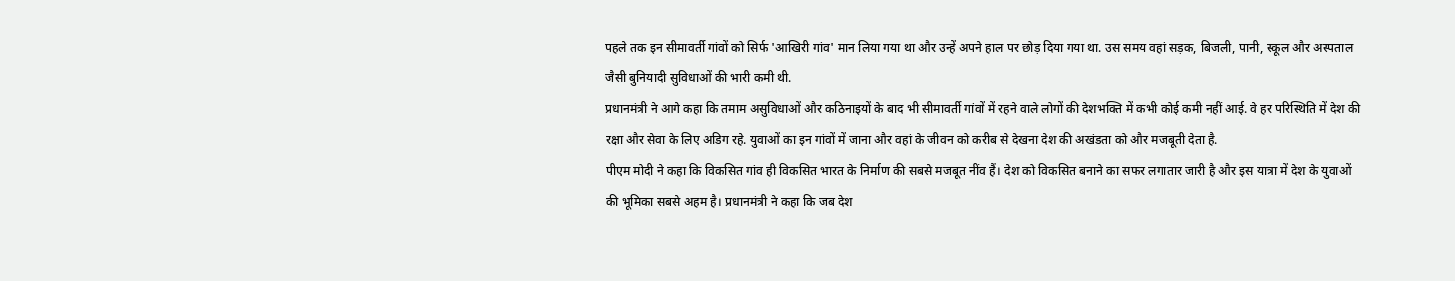पहले तक इन सीमावर्ती गांवों को सिर्फ 'आखिरी गांव' मान लिया गया था और उन्हें अपने हाल पर छोड़ दिया गया था. उस समय वहां सड़क, बिजली, पानी, स्कूल और अस्पताल जैसी बुनियादी सुविधाओं की भारी कमी थी.
प्रधानमंत्री ने आगे कहा कि तमाम असुविधाओं और कठिनाइयों के बाद भी सीमावर्ती गांवों में रहने वाले लोगों की देशभक्ति में कभी कोई कमी नहीं आई. वे हर परिस्थिति में देश की रक्षा और सेवा के लिए अडिग रहे. युवाओं का इन गांवों में जाना और वहां के जीवन को करीब से देखना देश की अखंडता को और मजबूती देता है.
पीएम मोदी ने कहा कि विकसित गांव ही विकसित भारत के निर्माण की सबसे मजबूत नींव हैं। देश को विकसित बनाने का सफर लगातार जारी है और इस यात्रा में देश के युवाओं की भूमिका सबसे अहम है। प्रधानमंत्री ने कहा कि जब देश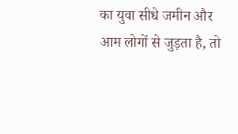का युवा सीधे जमीन और आम लोगों से जुड़ता है, तो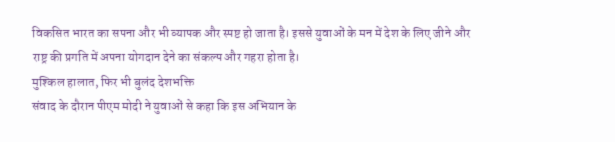विकसित भारत का सपना और भी व्यापक और स्पष्ट हो जाता है। इससे युवाओं के मन में देश के लिए जीने और राष्ट्र की प्रगति में अपना योगदान देने का संकल्प और गहरा होता है।
मुश्किल हालात, फिर भी बुलंद देशभक्ति
संवाद के दौरान पीएम मोदी ने युवाओं से कहा कि इस अभियान के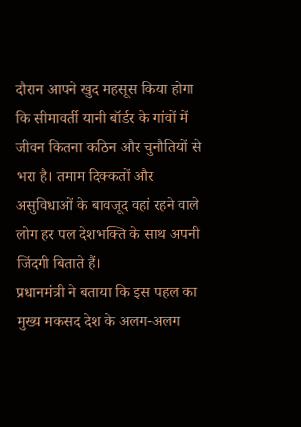दौरान आपने खुद महसूस किया होगा कि सीमावर्ती यानी बॉर्डर के गांवों में जीवन कितना कठिन और चुनौतियों से भरा है। तमाम दिक्कतों और असुविधाओं के बावजूद वहां रहने वाले लोग हर पल देशभक्ति के साथ अपनी जिंदगी बिताते हैं।
प्रधानमंत्री ने बताया कि इस पहल का मुख्य मकसद देश के अलग-अलग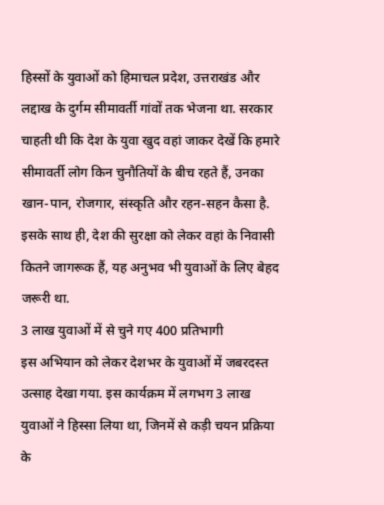हिस्सों के युवाओं को हिमाचल प्रदेश, उत्तराखंड और लद्दाख के दुर्गम सीमावर्ती गांवों तक भेजना था. सरकार चाहती थी कि देश के युवा खुद वहां जाकर देखें कि हमारे सीमावर्ती लोग किन चुनौतियों के बीच रहते हैं, उनका खान-पान, रोजगार, संस्कृति और रहन-सहन कैसा है. इसके साथ ही, देश की सुरक्षा को लेकर वहां के निवासी कितने जागरूक हैं, यह अनुभव भी युवाओं के लिए बेहद जरूरी था.
3 लाख युवाओं में से चुने गए 400 प्रतिभागी
इस अभियान को लेकर देशभर के युवाओं में जबरदस्त उत्साह देखा गया. इस कार्यक्रम में लगभग 3 लाख युवाओं ने हिस्सा लिया था, जिनमें से कड़ी चयन प्रक्रिया के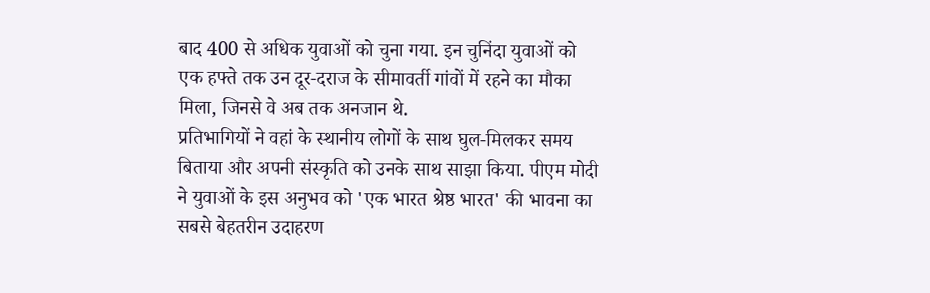बाद 400 से अधिक युवाओं को चुना गया. इन चुनिंदा युवाओं को एक हफ्ते तक उन दूर-दराज के सीमावर्ती गांवों में रहने का मौका मिला, जिनसे वे अब तक अनजान थे.
प्रतिभागियों ने वहां के स्थानीय लोगों के साथ घुल-मिलकर समय बिताया और अपनी संस्कृति को उनके साथ साझा किया. पीएम मोदी ने युवाओं के इस अनुभव को 'एक भारत श्रेष्ठ भारत' की भावना का सबसे बेहतरीन उदाहरण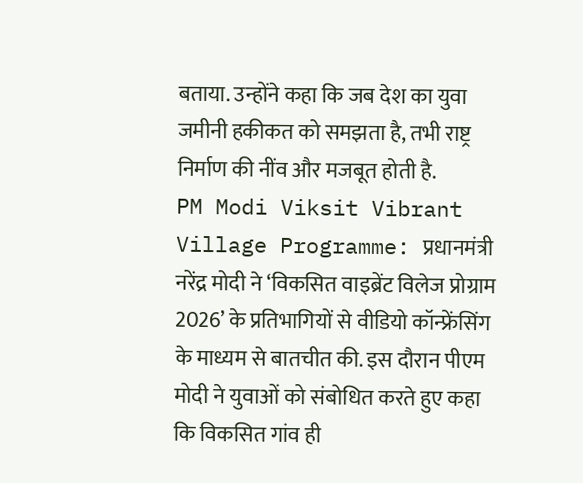बताया. उन्होंने कहा कि जब देश का युवा जमीनी हकीकत को समझता है, तभी राष्ट्र निर्माण की नींव और मजबूत होती है.
PM Modi Viksit Vibrant Village Programme: प्रधानमंत्री नरेंद्र मोदी ने ‘विकसित वाइब्रेंट विलेज प्रोग्राम 2026’ के प्रतिभागियों से वीडियो कॉन्फ्रेंसिंग के माध्यम से बातचीत की. इस दौरान पीएम मोदी ने युवाओं को संबोधित करते हुए कहा कि विकसित गांव ही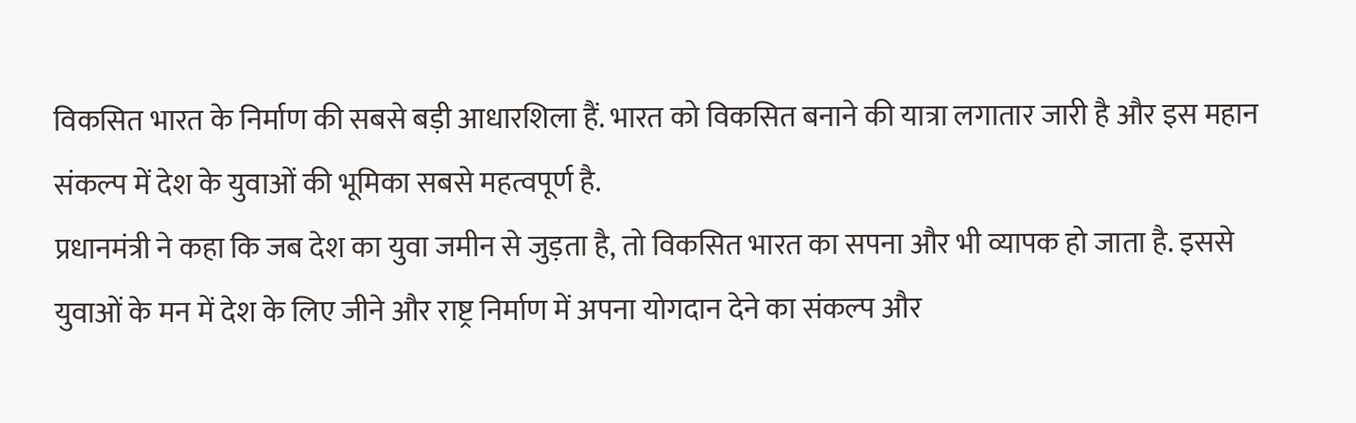विकसित भारत के निर्माण की सबसे बड़ी आधारशिला हैं. भारत को विकसित बनाने की यात्रा लगातार जारी है और इस महान संकल्प में देश के युवाओं की भूमिका सबसे महत्वपूर्ण है.
प्रधानमंत्री ने कहा कि जब देश का युवा जमीन से जुड़ता है, तो विकसित भारत का सपना और भी व्यापक हो जाता है. इससे युवाओं के मन में देश के लिए जीने और राष्ट्र निर्माण में अपना योगदान देने का संकल्प और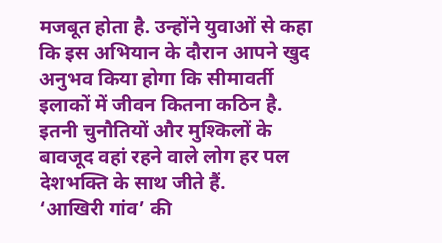मजबूत होता है. उन्होंने युवाओं से कहा कि इस अभियान के दौरान आपने खुद अनुभव किया होगा कि सीमावर्ती इलाकों में जीवन कितना कठिन है. इतनी चुनौतियों और मुश्किलों के बावजूद वहां रहने वाले लोग हर पल देशभक्ति के साथ जीते हैं.
‘आखिरी गांव’ की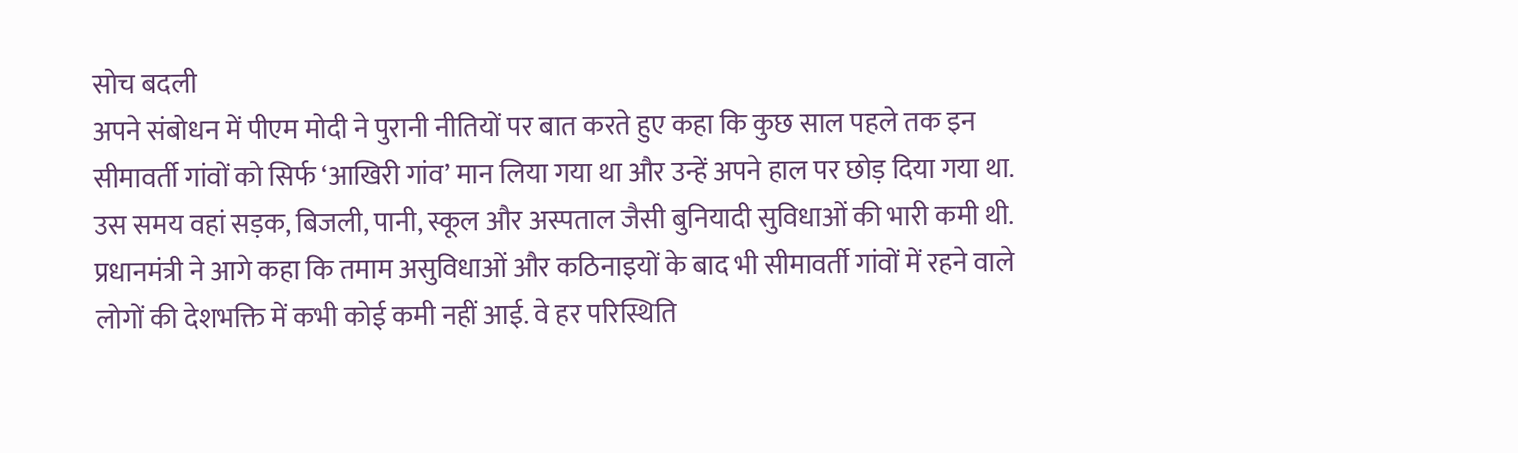सोच बदली
अपने संबोधन में पीएम मोदी ने पुरानी नीतियों पर बात करते हुए कहा कि कुछ साल पहले तक इन सीमावर्ती गांवों को सिर्फ ‘आखिरी गांव’ मान लिया गया था और उन्हें अपने हाल पर छोड़ दिया गया था. उस समय वहां सड़क, बिजली, पानी, स्कूल और अस्पताल जैसी बुनियादी सुविधाओं की भारी कमी थी.
प्रधानमंत्री ने आगे कहा कि तमाम असुविधाओं और कठिनाइयों के बाद भी सीमावर्ती गांवों में रहने वाले लोगों की देशभक्ति में कभी कोई कमी नहीं आई. वे हर परिस्थिति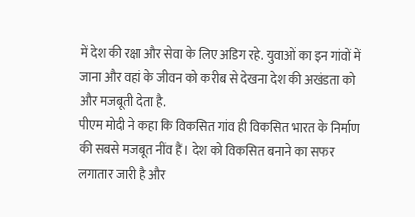में देश की रक्षा और सेवा के लिए अडिग रहे. युवाओं का इन गांवों में जाना और वहां के जीवन को करीब से देखना देश की अखंडता को और मजबूती देता है.
पीएम मोदी ने कहा कि विकसित गांव ही विकसित भारत के निर्माण की सबसे मजबूत नींव हैं। देश को विकसित बनाने का सफर लगातार जारी है और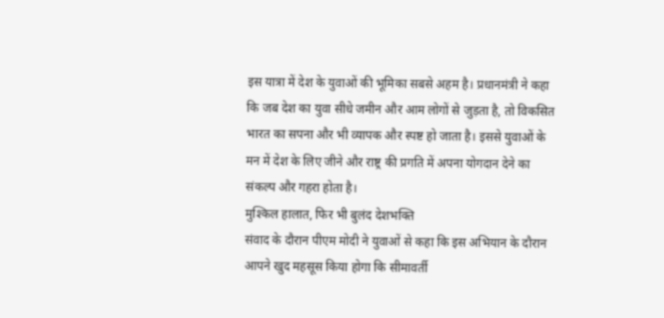इस यात्रा में देश के युवाओं की भूमिका सबसे अहम है। प्रधानमंत्री ने कहा कि जब देश का युवा सीधे जमीन और आम लोगों से जुड़ता है, तो विकसित भारत का सपना और भी व्यापक और स्पष्ट हो जाता है। इससे युवाओं के मन में देश के लिए जीने और राष्ट्र की प्रगति में अपना योगदान देने का संकल्प और गहरा होता है।
मुश्किल हालात, फिर भी बुलंद देशभक्ति
संवाद के दौरान पीएम मोदी ने युवाओं से कहा कि इस अभियान के दौरान आपने खुद महसूस किया होगा कि सीमावर्ती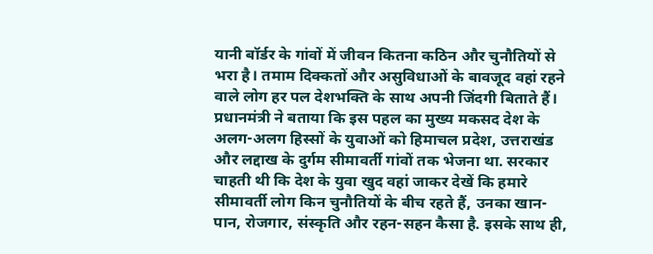यानी बॉर्डर के गांवों में जीवन कितना कठिन और चुनौतियों से भरा है। तमाम दिक्कतों और असुविधाओं के बावजूद वहां रहने वाले लोग हर पल देशभक्ति के साथ अपनी जिंदगी बिताते हैं।
प्रधानमंत्री ने बताया कि इस पहल का मुख्य मकसद देश के अलग-अलग हिस्सों के युवाओं को हिमाचल प्रदेश, उत्तराखंड और लद्दाख के दुर्गम सीमावर्ती गांवों तक भेजना था. सरकार चाहती थी कि देश के युवा खुद वहां जाकर देखें कि हमारे सीमावर्ती लोग किन चुनौतियों के बीच रहते हैं, उनका खान-पान, रोजगार, संस्कृति और रहन-सहन कैसा है. इसके साथ ही,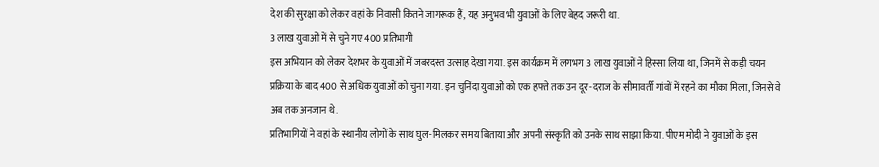देश की सुरक्षा को लेकर वहां के निवासी कितने जागरूक हैं, यह अनुभव भी युवाओं के लिए बेहद जरूरी था.
3 लाख युवाओं में से चुने गए 400 प्रतिभागी
इस अभियान को लेकर देशभर के युवाओं में जबरदस्त उत्साह देखा गया. इस कार्यक्रम में लगभग 3 लाख युवाओं ने हिस्सा लिया था, जिनमें से कड़ी चयन प्रक्रिया के बाद 400 से अधिक युवाओं को चुना गया. इन चुनिंदा युवाओं को एक हफ्ते तक उन दूर-दराज के सीमावर्ती गांवों में रहने का मौका मिला, जिनसे वे अब तक अनजान थे.
प्रतिभागियों ने वहां के स्थानीय लोगों के साथ घुल-मिलकर समय बिताया और अपनी संस्कृति को उनके साथ साझा किया. पीएम मोदी ने युवाओं के इस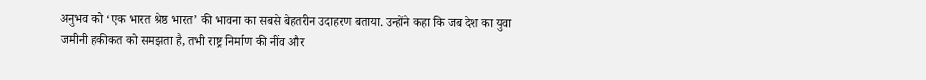अनुभव को ‘एक भारत श्रेष्ठ भारत’ की भावना का सबसे बेहतरीन उदाहरण बताया. उन्होंने कहा कि जब देश का युवा जमीनी हकीकत को समझता है, तभी राष्ट्र निर्माण की नींव और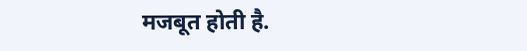मजबूत होती है.